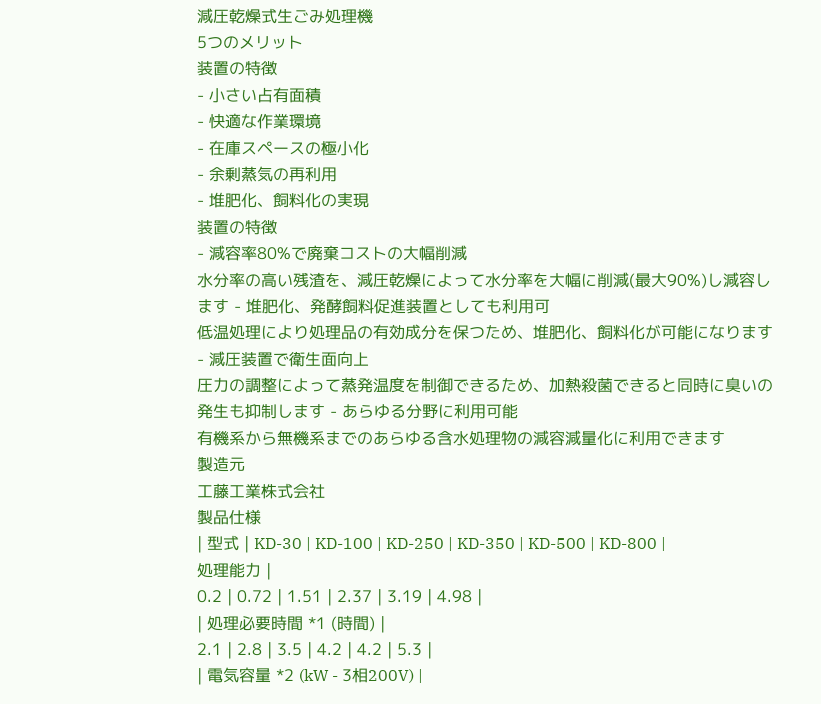減圧乾燥式生ごみ処理機
5つのメリット
装置の特徴
- 小さい占有面積
- 快適な作業環境
- 在庫スペースの極小化
- 余剰蒸気の再利用
- 堆肥化、飼料化の実現
装置の特徴
- 減容率80%で廃棄コストの大幅削減
水分率の高い残渣を、減圧乾燥によって水分率を大幅に削減(最大90%)し減容します - 堆肥化、発酵飼料促進装置としても利用可
低温処理により処理品の有効成分を保つため、堆肥化、飼料化が可能になります - 減圧装置で衛生面向上
圧力の調整によって蒸発温度を制御できるため、加熱殺菌できると同時に臭いの発生も抑制します - あらゆる分野に利用可能
有機系から無機系までのあらゆる含水処理物の減容減量化に利用できます
製造元
工藤工業株式会社
製品仕様
| 型式 | KD-30 | KD-100 | KD-250 | KD-350 | KD-500 | KD-800 |
処理能力 |
0.2 | 0.72 | 1.51 | 2.37 | 3.19 | 4.98 |
| 処理必要時間 *1 (時間) |
2.1 | 2.8 | 3.5 | 4.2 | 4.2 | 5.3 |
| 電気容量 *2 (kW - 3相200V) |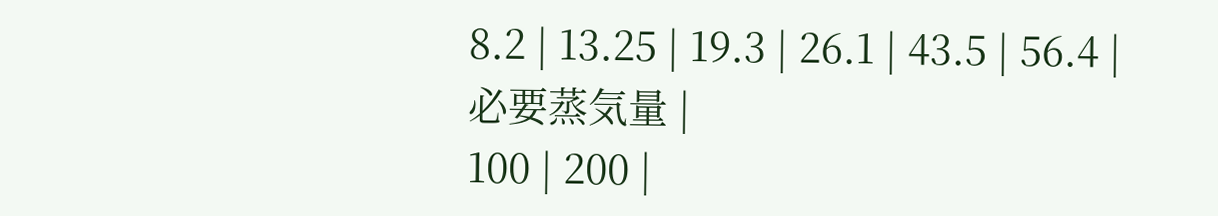8.2 | 13.25 | 19.3 | 26.1 | 43.5 | 56.4 |
必要蒸気量 |
100 | 200 |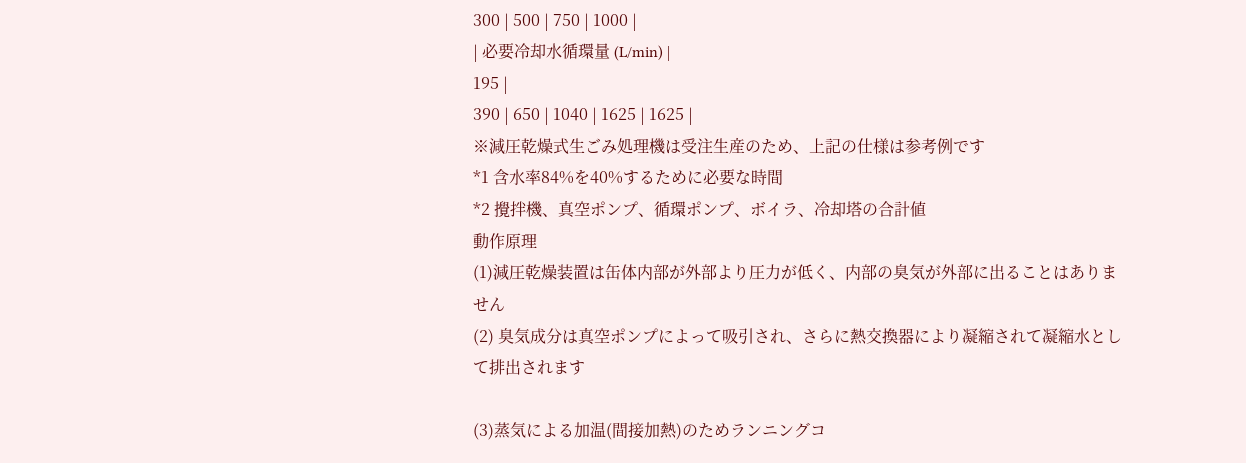300 | 500 | 750 | 1000 |
| 必要冷却水循環量 (L/min) |
195 |
390 | 650 | 1040 | 1625 | 1625 |
※減圧乾燥式生ごみ処理機は受注生産のため、上記の仕様は参考例です
*1 含水率84%を40%するために必要な時間
*2 攪拌機、真空ポンプ、循環ポンプ、ボイラ、冷却塔の合計値
動作原理
(1)減圧乾燥装置は缶体内部が外部より圧力が低く、内部の臭気が外部に出ることはありません
(2) 臭気成分は真空ポンプによって吸引され、さらに熱交換器により凝縮されて凝縮水として排出されます

(3)蒸気による加温(間接加熱)のためランニングコ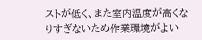ストが低く、また室内温度が高くなりすぎないため作業環境がよい